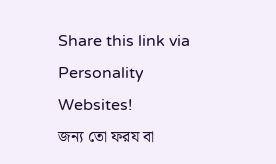Share this link via
Personality Websites!
জন্য তো ফরয বা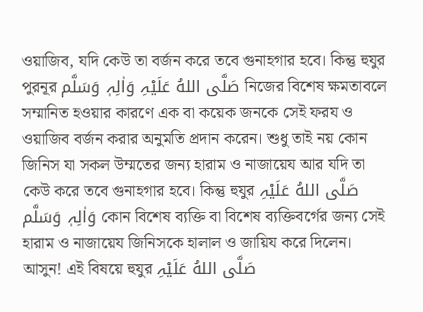ওয়াজিব, যদি কেউ তা বর্জন করে তবে গুনাহগার হবে। কিন্তু হুযুর পুরনূর صَلَّی اللهُ عَلَیْہِ وَاٰلِہٖ وَسَلَّم নিজের বিশেষ ক্ষমতাবলে সম্মানিত হওয়ার কারণে এক বা কয়েক জনকে সেই ফরয ও ওয়াজিব বর্জন করার অনুমতি প্রদান করেন। শুধু তাই নয় কোন জিনিস যা সকল উম্মতের জন্য হারাম ও নাজায়েয আর যদি তা কেউ করে তবে গুনাহগার হবে। কিন্তু হুযুর صَلَّی اللهُ عَلَیْہِ وَاٰلِہٖ وَسَلَّم কোন বিশেষ ব্যক্তি বা বিশেষ ব্যক্তিবর্গের জন্য সেই হারাম ও নাজায়েয জিনিসকে হালাল ও জায়িয করে দিলেন।
আসুন! এই বিষয়ে হুযুর صَلَّی اللهُ عَلَیْہِ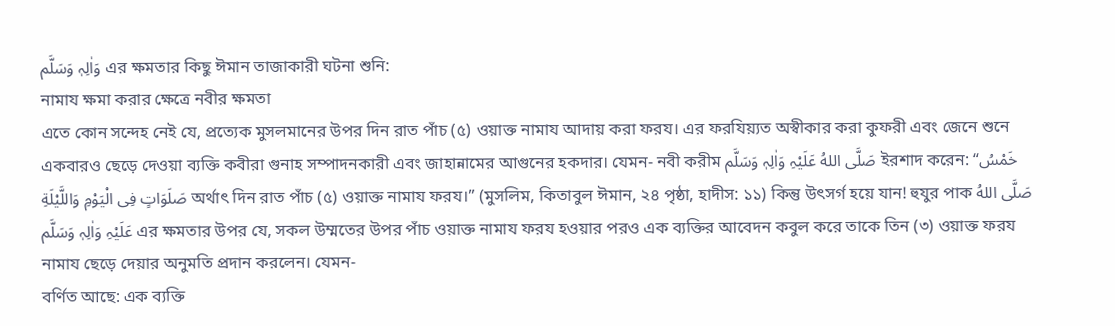وَاٰلِہٖ وَسَلَّم এর ক্ষমতার কিছু ঈমান তাজাকারী ঘটনা শুনি:
নামায ক্ষমা করার ক্ষেত্রে নবীর ক্ষমতা
এতে কোন সন্দেহ নেই যে, প্রত্যেক মুসলমানের উপর দিন রাত পাঁচ (৫) ওয়াক্ত নামায আদায় করা ফরয। এর ফরযিয়্যত অস্বীকার করা কুফরী এবং জেনে শুনে একবারও ছেড়ে দেওয়া ব্যক্তি কবীরা গুনাহ সম্পাদনকারী এবং জাহান্নামের আগুনের হকদার। যেমন- নবী করীম صَلَّی اللهُ عَلَیْہِ وَاٰلِہٖ وَسَلَّم ইরশাদ করেন: “خَمْسُ صَلَوَاتٍ فِى الْيَوْمِ وَاللَّيْلَةِ অর্থাৎ দিন রাত পাঁচ (৫) ওয়াক্ত নামায ফরয।” (মুসলিম, কিতাবুল ঈমান, ২৪ পৃষ্ঠা, হাদীস: ১১) কিন্তু উৎসর্গ হয়ে যান! হুযুর পাক صَلَّی اللهُ عَلَیْہِ وَاٰلِہٖ وَسَلَّم এর ক্ষমতার উপর যে, সকল উম্মতের উপর পাঁচ ওয়াক্ত নামায ফরয হওয়ার পরও এক ব্যক্তির আবেদন কবুল করে তাকে তিন (৩) ওয়াক্ত ফরয নামায ছেড়ে দেয়ার অনুমতি প্রদান করলেন। যেমন-
বর্ণিত আছে: এক ব্যক্তি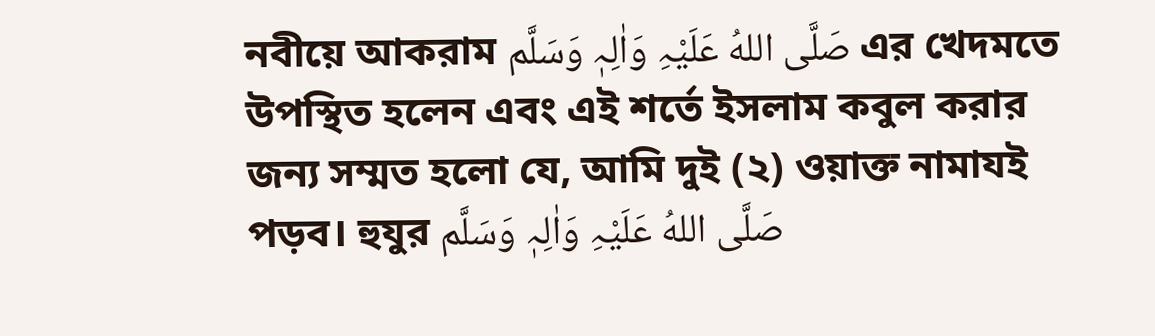নবীয়ে আকরাম صَلَّی اللهُ عَلَیْہِ وَاٰلِہٖ وَسَلَّم এর খেদমতে উপস্থিত হলেন এবং এই শর্তে ইসলাম কবুল করার জন্য সম্মত হলো যে, আমি দুই (২) ওয়াক্ত নামাযই পড়ব। হুযুর صَلَّی اللهُ عَلَیْہِ وَاٰلِہٖ وَسَلَّم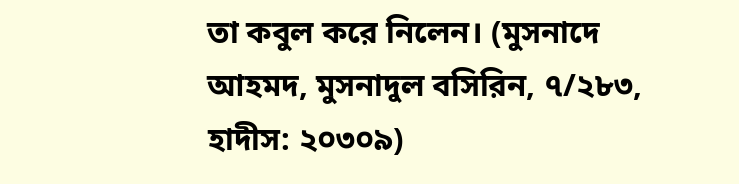তা কবুল করে নিলেন। (মুসনাদে আহমদ, মুসনাদুল বসিরিন, ৭/২৮৩, হাদীস: ২০৩০৯)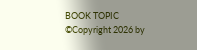BOOK TOPIC
©Copyright 2026 by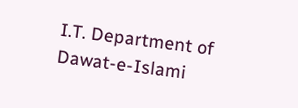I.T. Department of Dawat-e-Islami